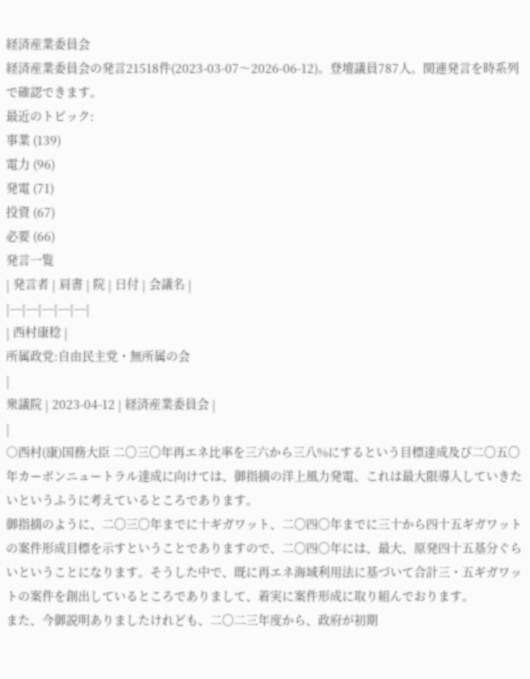経済産業委員会
経済産業委員会の発言21518件(2023-03-07〜2026-06-12)。登壇議員787人。関連発言を時系列で確認できます。
最近のトピック:
事業 (139)
電力 (96)
発電 (71)
投資 (67)
必要 (66)
発言一覧
| 発言者 | 肩書 | 院 | 日付 | 会議名 |
|---|---|---|---|---|
| 西村康稔 |
所属政党:自由民主党・無所属の会
|
衆議院 | 2023-04-12 | 経済産業委員会 |
|
○西村(康)国務大臣 二〇三〇年再エネ比率を三六から三八%にするという目標達成及び二〇五〇年カーボンニュートラル達成に向けては、御指摘の洋上風力発電、これは最大限導入していきたいというふうに考えているところであります。
御指摘のように、二〇三〇年までに十ギガワット、二〇四〇年までに三十から四十五ギガワットの案件形成目標を示すということでありますので、二〇四〇年には、最大、原発四十五基分ぐらいということになります。そうした中で、既に再エネ海域利用法に基づいて合計三・五ギガワットの案件を創出しているところでありまして、着実に案件形成に取り組んでおります。
また、今御説明ありましたけれども、二〇二三年度から、政府が初期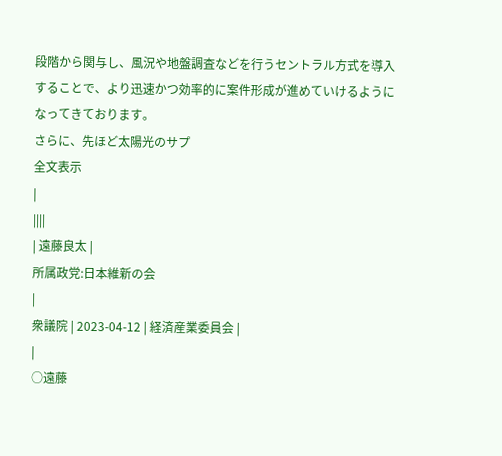段階から関与し、風況や地盤調査などを行うセントラル方式を導入することで、より迅速かつ効率的に案件形成が進めていけるようになってきております。
さらに、先ほど太陽光のサプ
全文表示
|
||||
| 遠藤良太 |
所属政党:日本維新の会
|
衆議院 | 2023-04-12 | 経済産業委員会 |
|
○遠藤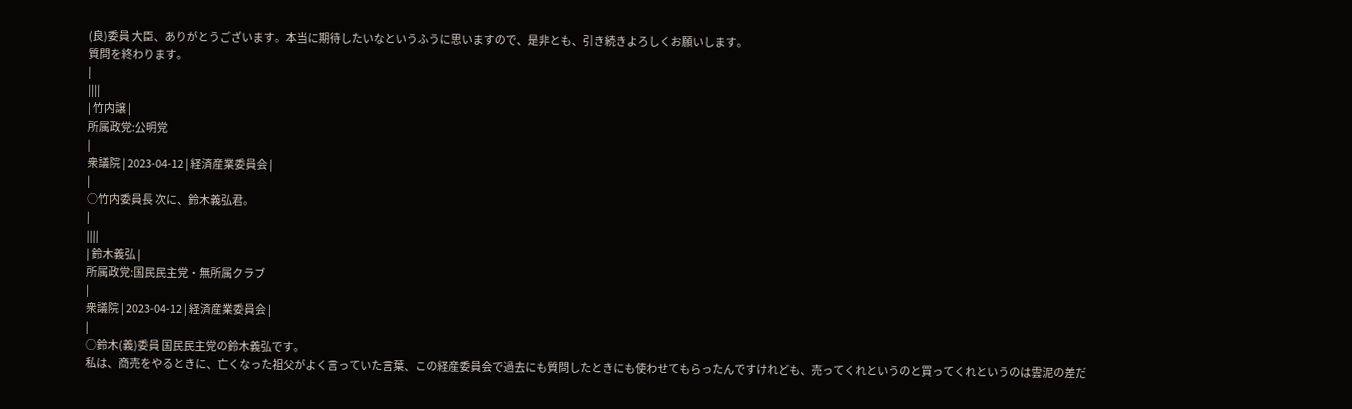(良)委員 大臣、ありがとうございます。本当に期待したいなというふうに思いますので、是非とも、引き続きよろしくお願いします。
質問を終わります。
|
||||
| 竹内譲 |
所属政党:公明党
|
衆議院 | 2023-04-12 | 経済産業委員会 |
|
○竹内委員長 次に、鈴木義弘君。
|
||||
| 鈴木義弘 |
所属政党:国民民主党・無所属クラブ
|
衆議院 | 2023-04-12 | 経済産業委員会 |
|
○鈴木(義)委員 国民民主党の鈴木義弘です。
私は、商売をやるときに、亡くなった祖父がよく言っていた言葉、この経産委員会で過去にも質問したときにも使わせてもらったんですけれども、売ってくれというのと買ってくれというのは雲泥の差だ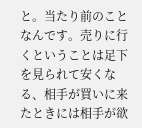と。当たり前のことなんです。売りに行くということは足下を見られて安くなる、相手が買いに来たときには相手が欲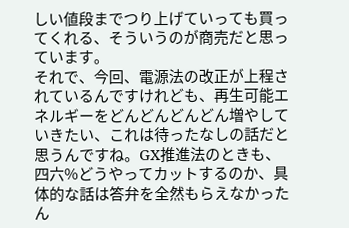しい値段までつり上げていっても買ってくれる、そういうのが商売だと思っています。
それで、今回、電源法の改正が上程されているんですけれども、再生可能エネルギーをどんどんどんどん増やしていきたい、これは待ったなしの話だと思うんですね。GX推進法のときも、四六%どうやってカットするのか、具体的な話は答弁を全然もらえなかったん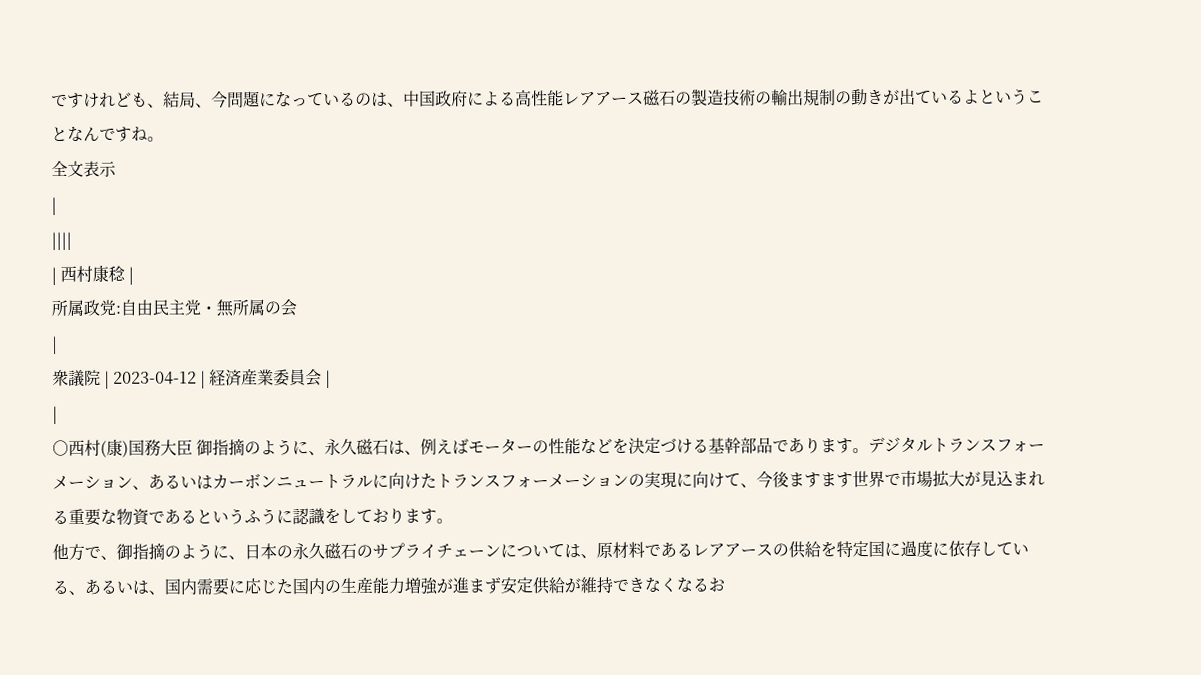ですけれども、結局、今問題になっているのは、中国政府による高性能レアアース磁石の製造技術の輸出規制の動きが出ているよということなんですね。
全文表示
|
||||
| 西村康稔 |
所属政党:自由民主党・無所属の会
|
衆議院 | 2023-04-12 | 経済産業委員会 |
|
○西村(康)国務大臣 御指摘のように、永久磁石は、例えばモーターの性能などを決定づける基幹部品であります。デジタルトランスフォーメーション、あるいはカーボンニュートラルに向けたトランスフォーメーションの実現に向けて、今後ますます世界で市場拡大が見込まれる重要な物資であるというふうに認識をしております。
他方で、御指摘のように、日本の永久磁石のサプライチェーンについては、原材料であるレアアースの供給を特定国に過度に依存している、あるいは、国内需要に応じた国内の生産能力増強が進まず安定供給が維持できなくなるお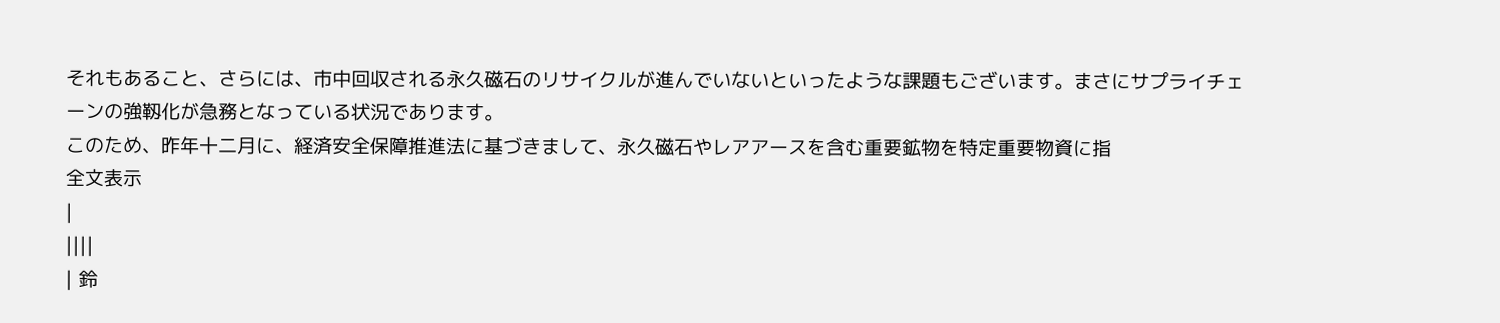それもあること、さらには、市中回収される永久磁石のリサイクルが進んでいないといったような課題もございます。まさにサプライチェーンの強靱化が急務となっている状況であります。
このため、昨年十二月に、経済安全保障推進法に基づきまして、永久磁石やレアアースを含む重要鉱物を特定重要物資に指
全文表示
|
||||
| 鈴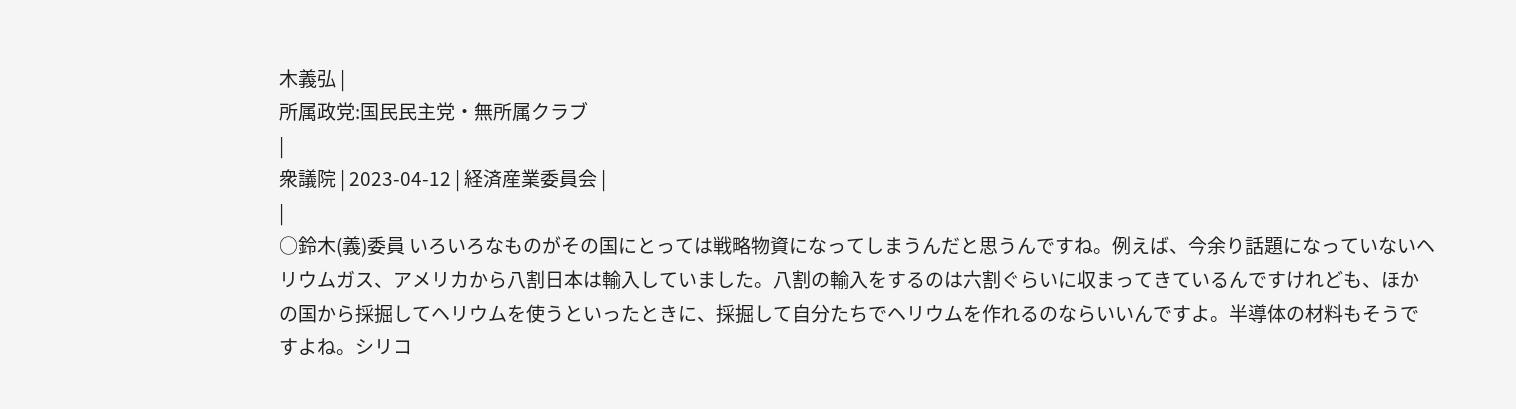木義弘 |
所属政党:国民民主党・無所属クラブ
|
衆議院 | 2023-04-12 | 経済産業委員会 |
|
○鈴木(義)委員 いろいろなものがその国にとっては戦略物資になってしまうんだと思うんですね。例えば、今余り話題になっていないヘリウムガス、アメリカから八割日本は輸入していました。八割の輸入をするのは六割ぐらいに収まってきているんですけれども、ほかの国から採掘してヘリウムを使うといったときに、採掘して自分たちでヘリウムを作れるのならいいんですよ。半導体の材料もそうですよね。シリコ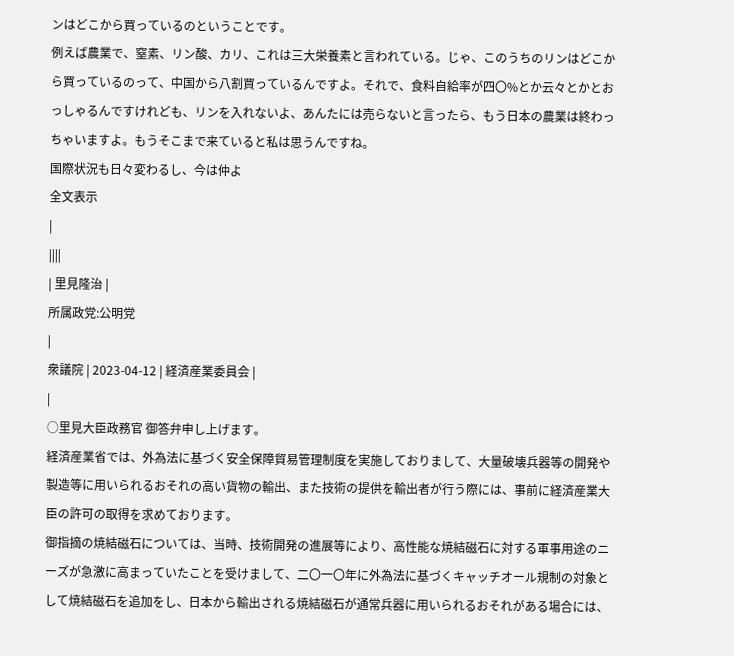ンはどこから買っているのということです。
例えば農業で、窒素、リン酸、カリ、これは三大栄養素と言われている。じゃ、このうちのリンはどこから買っているのって、中国から八割買っているんですよ。それで、食料自給率が四〇%とか云々とかとおっしゃるんですけれども、リンを入れないよ、あんたには売らないと言ったら、もう日本の農業は終わっちゃいますよ。もうそこまで来ていると私は思うんですね。
国際状況も日々変わるし、今は仲よ
全文表示
|
||||
| 里見隆治 |
所属政党:公明党
|
衆議院 | 2023-04-12 | 経済産業委員会 |
|
○里見大臣政務官 御答弁申し上げます。
経済産業省では、外為法に基づく安全保障貿易管理制度を実施しておりまして、大量破壊兵器等の開発や製造等に用いられるおそれの高い貨物の輸出、また技術の提供を輸出者が行う際には、事前に経済産業大臣の許可の取得を求めております。
御指摘の焼結磁石については、当時、技術開発の進展等により、高性能な焼結磁石に対する軍事用途のニーズが急激に高まっていたことを受けまして、二〇一〇年に外為法に基づくキャッチオール規制の対象として焼結磁石を追加をし、日本から輸出される焼結磁石が通常兵器に用いられるおそれがある場合には、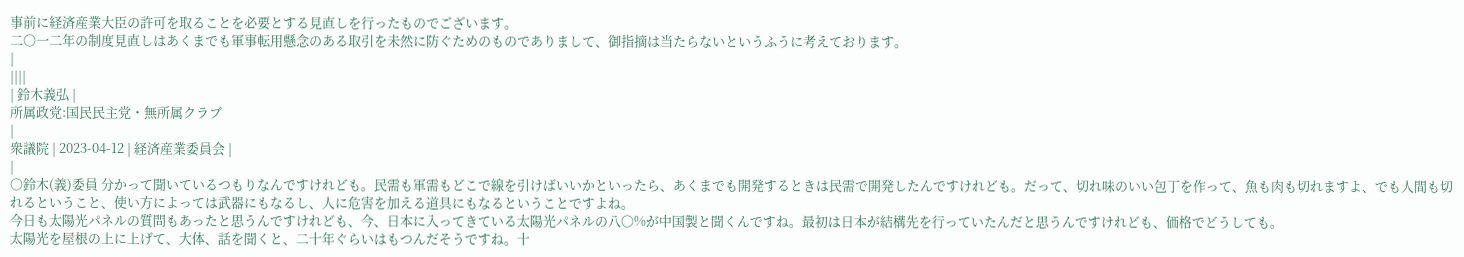事前に経済産業大臣の許可を取ることを必要とする見直しを行ったものでございます。
二〇一二年の制度見直しはあくまでも軍事転用懸念のある取引を未然に防ぐためのものでありまして、御指摘は当たらないというふうに考えております。
|
||||
| 鈴木義弘 |
所属政党:国民民主党・無所属クラブ
|
衆議院 | 2023-04-12 | 経済産業委員会 |
|
○鈴木(義)委員 分かって聞いているつもりなんですけれども。民需も軍需もどこで線を引けばいいかといったら、あくまでも開発するときは民需で開発したんですけれども。だって、切れ味のいい包丁を作って、魚も肉も切れますよ、でも人間も切れるということ、使い方によっては武器にもなるし、人に危害を加える道具にもなるということですよね。
今日も太陽光パネルの質問もあったと思うんですけれども、今、日本に入ってきている太陽光パネルの八〇%が中国製と聞くんですね。最初は日本が結構先を行っていたんだと思うんですけれども、価格でどうしても。
太陽光を屋根の上に上げて、大体、話を聞くと、二十年ぐらいはもつんだそうですね。十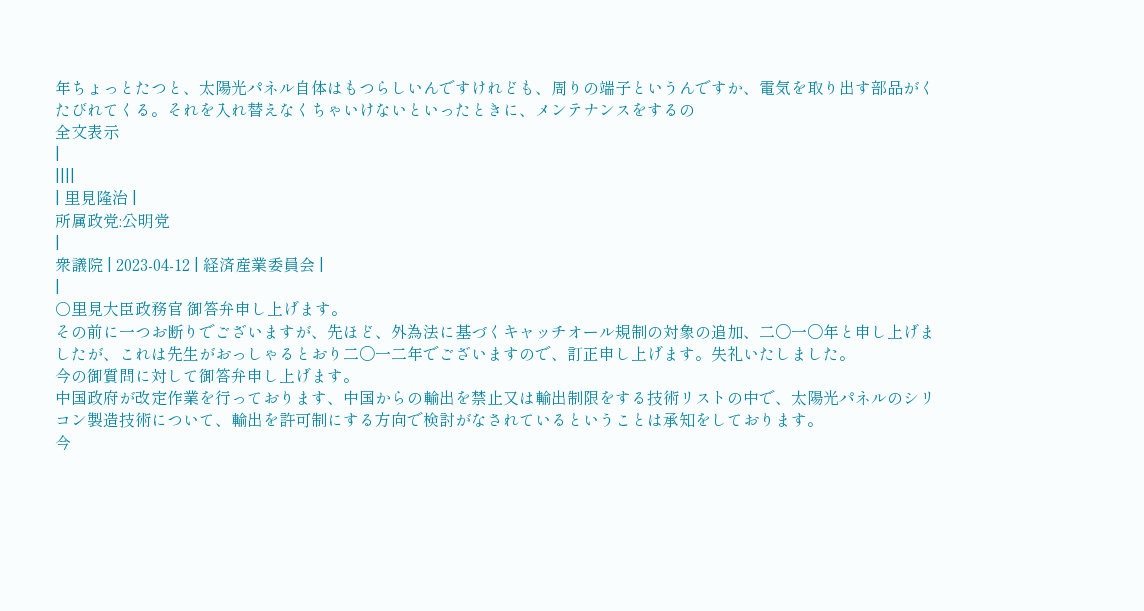年ちょっとたつと、太陽光パネル自体はもつらしいんですけれども、周りの端子というんですか、電気を取り出す部品がくたびれてくる。それを入れ替えなくちゃいけないといったときに、メンテナンスをするの
全文表示
|
||||
| 里見隆治 |
所属政党:公明党
|
衆議院 | 2023-04-12 | 経済産業委員会 |
|
○里見大臣政務官 御答弁申し上げます。
その前に一つお断りでございますが、先ほど、外為法に基づくキャッチオール規制の対象の追加、二〇一〇年と申し上げましたが、これは先生がおっしゃるとおり二〇一二年でございますので、訂正申し上げます。失礼いたしました。
今の御質問に対して御答弁申し上げます。
中国政府が改定作業を行っております、中国からの輸出を禁止又は輸出制限をする技術リストの中で、太陽光パネルのシリコン製造技術について、輸出を許可制にする方向で検討がなされているということは承知をしております。
今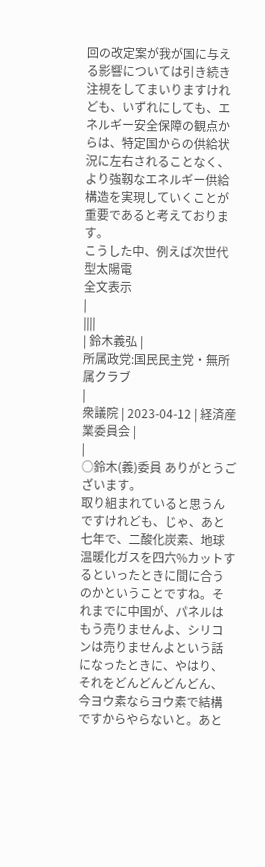回の改定案が我が国に与える影響については引き続き注視をしてまいりますけれども、いずれにしても、エネルギー安全保障の観点からは、特定国からの供給状況に左右されることなく、より強靱なエネルギー供給構造を実現していくことが重要であると考えております。
こうした中、例えば次世代型太陽電
全文表示
|
||||
| 鈴木義弘 |
所属政党:国民民主党・無所属クラブ
|
衆議院 | 2023-04-12 | 経済産業委員会 |
|
○鈴木(義)委員 ありがとうございます。
取り組まれていると思うんですけれども、じゃ、あと七年で、二酸化炭素、地球温暖化ガスを四六%カットするといったときに間に合うのかということですね。それまでに中国が、パネルはもう売りませんよ、シリコンは売りませんよという話になったときに、やはり、それをどんどんどんどん、今ヨウ素ならヨウ素で結構ですからやらないと。あと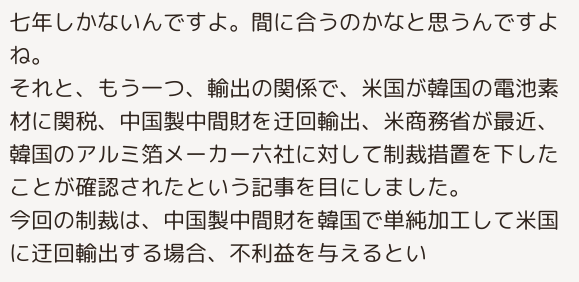七年しかないんですよ。間に合うのかなと思うんですよね。
それと、もう一つ、輸出の関係で、米国が韓国の電池素材に関税、中国製中間財を迂回輸出、米商務省が最近、韓国のアルミ箔メーカー六社に対して制裁措置を下したことが確認されたという記事を目にしました。
今回の制裁は、中国製中間財を韓国で単純加工して米国に迂回輸出する場合、不利益を与えるとい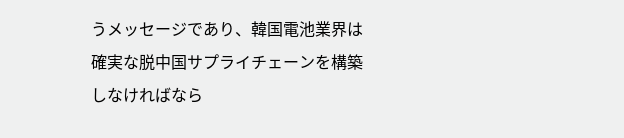うメッセージであり、韓国電池業界は確実な脱中国サプライチェーンを構築しなければなら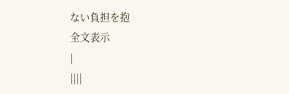ない負担を抱
全文表示
|
||||